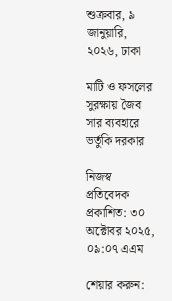শুক্রবার, ৯ জানুয়ারি, ২০২৬, ঢাকা

মাটি ও ফসলের সুরক্ষায় জৈব সার ব্যবহারে ভর্তুকি দরকার

নিজস্ব প্রতিবেদক
প্রকাশিত: ৩০ অক্টোবর ২০২৫, ০৯:০৭ এএম

শেয়ার করুন: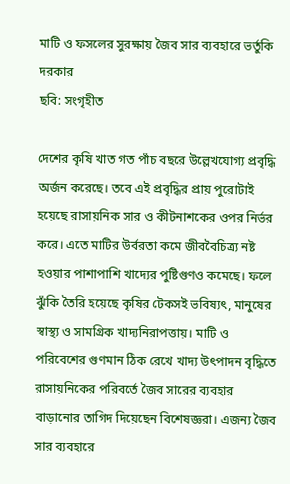মাটি ও ফসলের সুরক্ষায় জৈব সার ব্যবহারে ভর্তুকি দরকার
ছবি: সংগৃহীত

দেশের কৃষি খাত গত পাঁচ বছরে উল্লেখযোগ্য প্রবৃদ্ধি অর্জন করেছে। তবে এই প্রবৃদ্ধির প্রায় পুরোটাই হয়েছে রাসায়নিক সার ও কীটনাশকের ওপর নির্ভর করে। এতে মাটির উর্বরতা কমে জীববৈচিত্র্য নষ্ট হওয়ার পাশাপাশি খাদ্যের পুষ্টিগুণও কমেছে। ফলে ঝুঁকি তৈরি হয়েছে কৃষির টেকসই ভবিষ্যৎ, মানুষের স্বাস্থ্য ও সামগ্রিক খাদ্যনিরাপত্তায়। মাটি ও পরিবেশের গুণমান ঠিক রেখে খাদ্য উৎপাদন বৃদ্ধিতে রাসায়নিকের পরিবর্তে জৈব সারের ব্যবহার বাড়ানোর তাগিদ দিয়েছেন বিশেষজ্ঞরা। এজন্য জৈব সার ব্যবহারে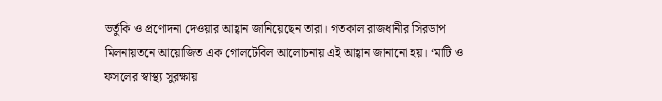ভর্তুকি ও প্রণোদনা দেওয়ার আহ্বান জানিয়েছেন তারা। গতকাল রাজধানীর সিরডাপ মিলনায়তনে আয়োজিত এক গোলটেবিল আলোচনায় এই আহ্বান জানানো হয়। ‘মাটি ও ফসলের স্বাস্থ্য সুরক্ষায়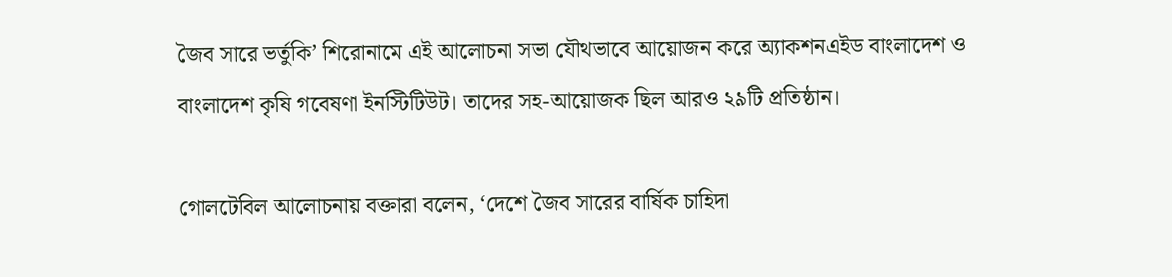জৈব সারে ভর্তুকি’ শিরোনামে এই আলোচনা সভা যৌথভাবে আয়োজন করে অ্যাকশনএইড বাংলাদেশ ও বাংলাদেশ কৃষি গবেষণা ইনস্টিটিউট। তাদের সহ-আয়োজক ছিল আরও ২৯টি প্রতিষ্ঠান।

গোলটেবিল আলোচনায় বক্তারা বলেন, ‘দেশে জৈব সারের বার্ষিক চাহিদা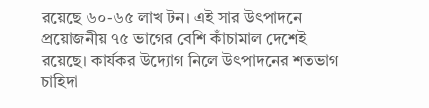রয়েছে ৬০-৬৫ লাখ টন। এই সার উৎপাদনে প্রয়োজনীয় ৭৫ ভাগের বেশি কাঁচামাল দেশেই রয়েছে। কার্যকর উদ্যোগ নিলে উৎপাদনের শতভাগ চাহিদা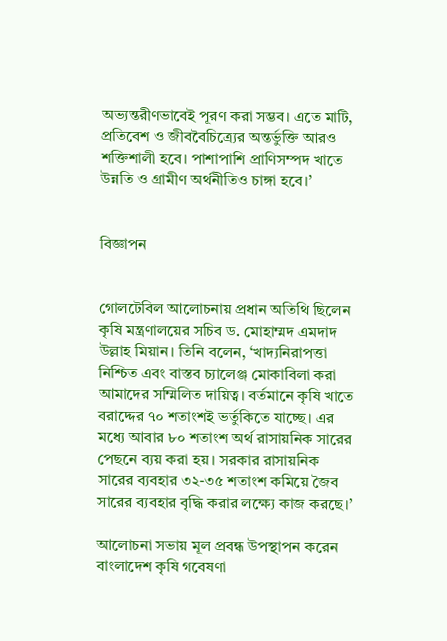অভ্যন্তরীণভাবেই পূরণ করা সম্ভব। এতে মাটি, প্রতিবেশ ও জীববৈচিত্র্যের অন্তর্ভুক্তি আরও শক্তিশালী হবে। পাশাপাশি প্রাণিসম্পদ খাতে উন্নতি ও গ্রামীণ অর্থনীতিও চাঙ্গা হবে।’


বিজ্ঞাপন


গোলটেবিল আলোচনায় প্রধান অতিথি ছিলেন কৃষি মন্ত্রণালয়ের সচিব ড. মোহাম্মদ এমদাদ উল্লাহ মিয়ান। তিনি বলেন, ‘খাদ্যনিরাপত্তা নিশ্চিত এবং বাস্তব চ্যালেঞ্জ মোকাবিলা করা আমাদের সম্মিলিত দায়িত্ব। বর্তমানে কৃষি খাতে বরাদ্দের ৭০ শতাংশই ভর্তুকিতে যাচ্ছে। এর মধ্যে আবার ৮০ শতাংশ অর্থ রাসায়নিক সারের পেছনে ব্যয় করা হয়। সরকার রাসায়নিক সারের ব্যবহার ৩২-৩৫ শতাংশ কমিয়ে জৈব সারের ব্যবহার বৃদ্ধি করার লক্ষ্যে কাজ করছে।’

আলোচনা সভায় মূল প্রবন্ধ উপস্থাপন করেন বাংলাদেশ কৃষি গবেষণা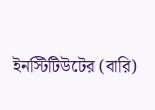ইনস্টিটিউটের (বারি)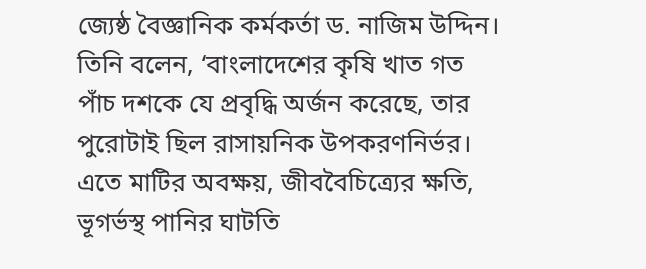জ্যেষ্ঠ বৈজ্ঞানিক কর্মকর্তা ড. নাজিম উদ্দিন। তিনি বলেন, ‘বাংলাদেশের কৃষি খাত গত পাঁচ দশকে যে প্রবৃদ্ধি অর্জন করেছে, তার পুরোটাই ছিল রাসায়নিক উপকরণনির্ভর। এতে মাটির অবক্ষয়, জীববৈচিত্র্যের ক্ষতি, ভূগর্ভস্থ পানির ঘাটতি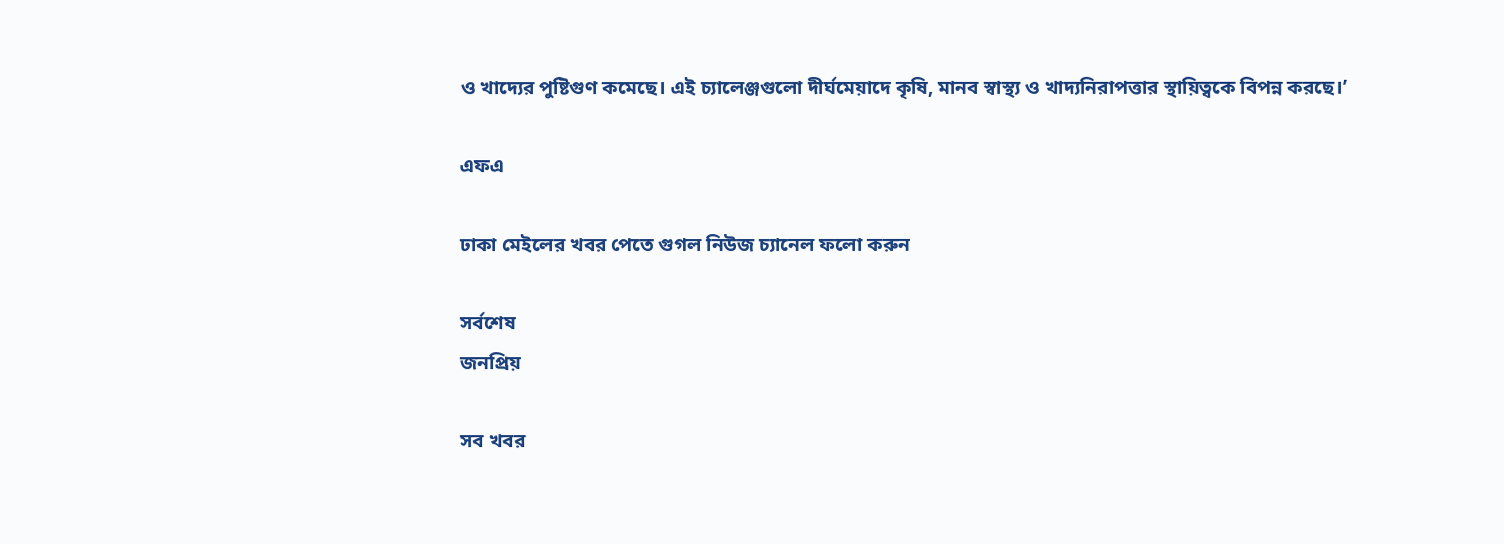ও খাদ্যের পুষ্টিগুণ কমেছে। এই চ্যালেঞ্জগুলো দীর্ঘমেয়াদে কৃষি, মানব স্বাস্থ্য ও খাদ্যনিরাপত্তার স্থায়িত্বকে বিপন্ন করছে।’

এফএ

ঢাকা মেইলের খবর পেতে গুগল নিউজ চ্যানেল ফলো করুন

সর্বশেষ
জনপ্রিয়

সব খবর